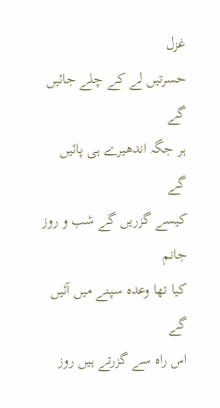غزل
حسرتیں لے کے چلے جائیں گے
ہر جگہ اندھیرے ہی پائیں گے
کیسے گزریں گے شب و روز جانم
کیا تھا وعدہ سپنے میں آئیں گے
اس راہ سے گزرتے ہیں روز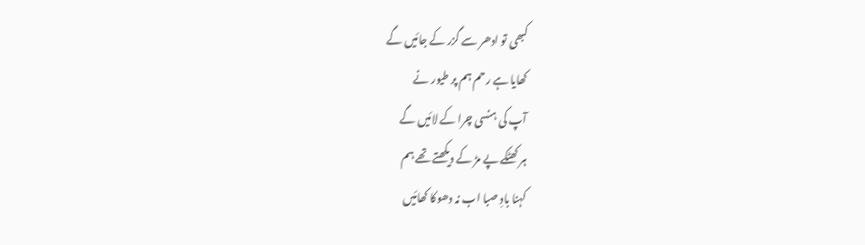کبھی تو ادھر سے گزر کے جائیں گے
کھایا ہے رحم ہم پر طیور نے
آپ کی ہنسی چرا کے لائیں گے
ہر کھٹکے پے مڑ کے دیکھتے تھے ہم
کہنا بادِ صبا اب نہ دھوکا کھائیں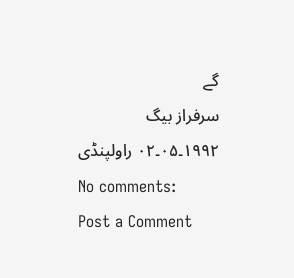گے
سرفراز بیگ ۱۹۹۲۔۰۵۔۰۲ راولپنڈی
No comments:
Post a Comment